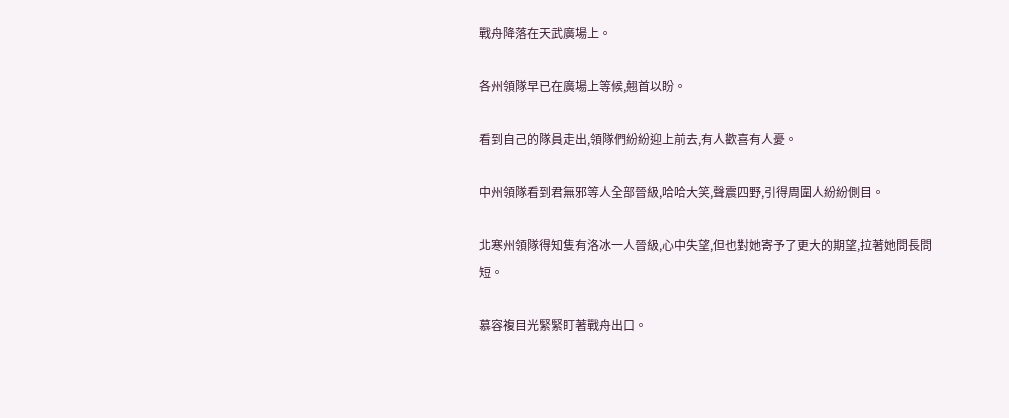戰舟降落在天武廣場上。

各州領隊早已在廣場上等候,翹首以盼。

看到自己的隊員走出,領隊們紛紛迎上前去,有人歡喜有人憂。

中州領隊看到君無邪等人全部晉級,哈哈大笑,聲震四野,引得周圍人紛紛側目。

北寒州領隊得知隻有洛冰一人晉級,心中失望,但也對她寄予了更大的期望,拉著她問長問短。

慕容複目光緊緊盯著戰舟出口。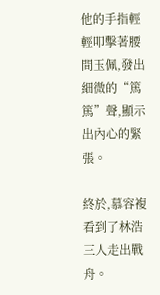他的手指輕輕叩擊著腰間玉佩,發出細微的“篤篤”聲,顯示出內心的緊張。

終於,慕容複看到了林浩三人走出戰舟。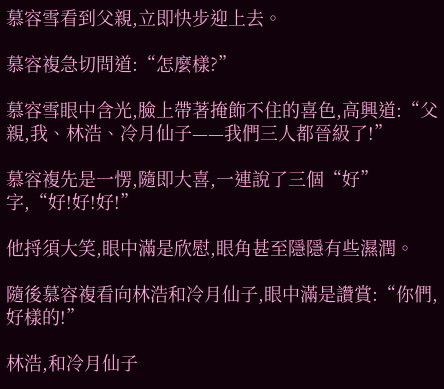慕容雪看到父親,立即快步迎上去。

慕容複急切問道:“怎麼樣?”

慕容雪眼中含光,臉上帶著掩飾不住的喜色,高興道:“父親,我、林浩、冷月仙子——我們三人都晉級了!”

慕容複先是一愣,隨即大喜,一連說了三個“好”字,“好!好!好!”

他捋須大笑,眼中滿是欣慰,眼角甚至隱隱有些濕潤。

隨後慕容複看向林浩和冷月仙子,眼中滿是讚賞:“你們,好樣的!”

林浩,和冷月仙子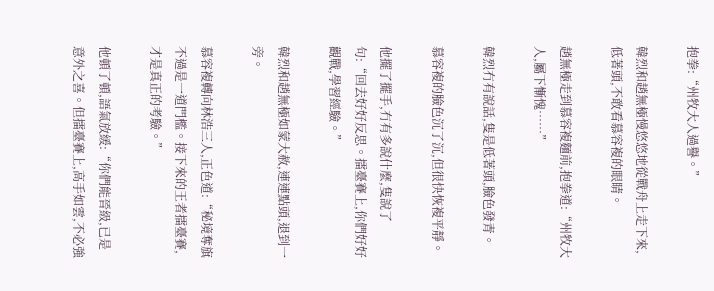抱拳:“州牧大人過譽。”

韓烈和趙無極慢悠悠地從戰舟上走下來,低著頭,不敢看慕容複的眼睛。

趙無極走到慕容複麵前,抱拳道:“州牧大人,屬下慚愧……”

韓烈冇有說話,隻是低著頭,臉色發青。

慕容複的臉色沉了沉,但很快恢複平靜。

他擺了擺手,冇有多說什麼,隻說了句:“回去好好反思。擂臺賽上,你們好好觀戰,學習經驗。”

韓烈和趙無極如蒙大赦,連連點頭,退到一旁。

慕容複轉向林浩三人,正色道:“秘境奪旗不過是一道門檻。接下來的王者擂臺賽,才是真正的考驗。”

他頓了頓,語氣放緩:“你們能晉級,已是意外之喜。但擂臺賽上,高手如雲,不必強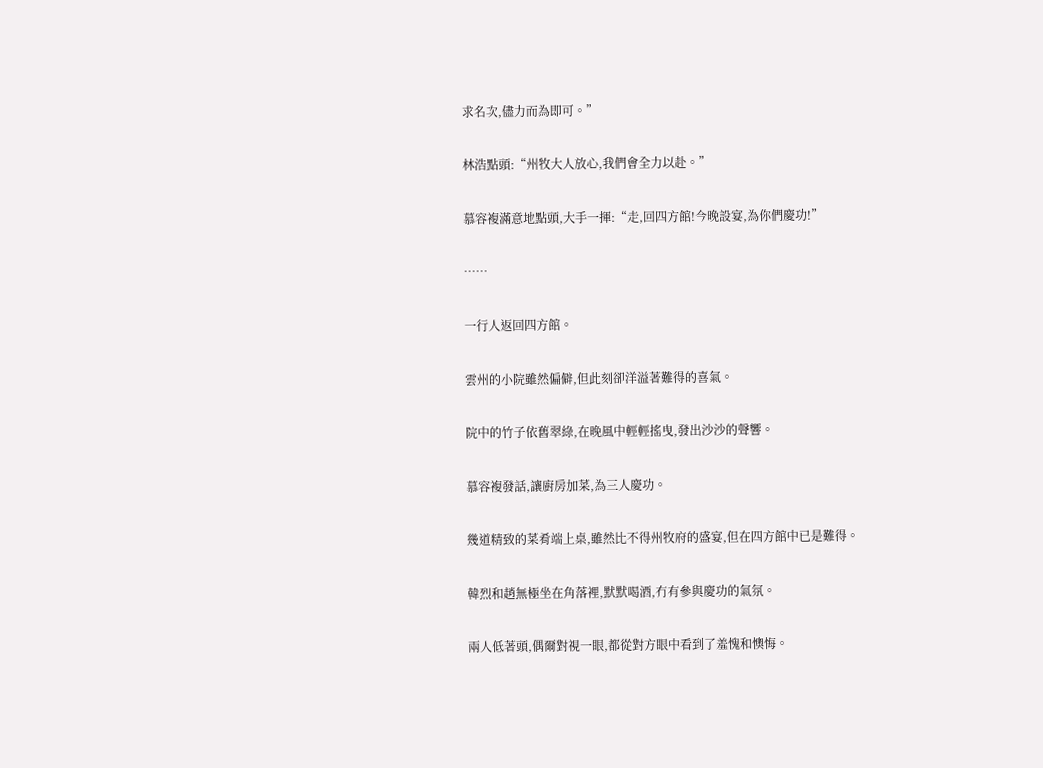求名次,儘力而為即可。”

林浩點頭:“州牧大人放心,我們會全力以赴。”

慕容複滿意地點頭,大手一揮:“走,回四方館!今晚設宴,為你們慶功!”

……

一行人返回四方館。

雲州的小院雖然偏僻,但此刻卻洋溢著難得的喜氣。

院中的竹子依舊翠綠,在晚風中輕輕搖曳,發出沙沙的聲響。

慕容複發話,讓廚房加菜,為三人慶功。

幾道精致的菜肴端上桌,雖然比不得州牧府的盛宴,但在四方館中已是難得。

韓烈和趙無極坐在角落裡,默默喝酒,冇有參與慶功的氣氛。

兩人低著頭,偶爾對視一眼,都從對方眼中看到了羞愧和懊悔。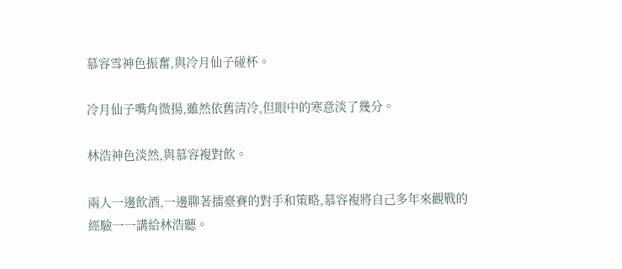慕容雪神色振奮,與冷月仙子碰杯。

冷月仙子嘴角微揚,雖然依舊清冷,但眼中的寒意淡了幾分。

林浩神色淡然,與慕容複對飲。

兩人一邊飲酒,一邊聊著擂臺賽的對手和策略,慕容複將自己多年來觀戰的經驗一一講給林浩聽。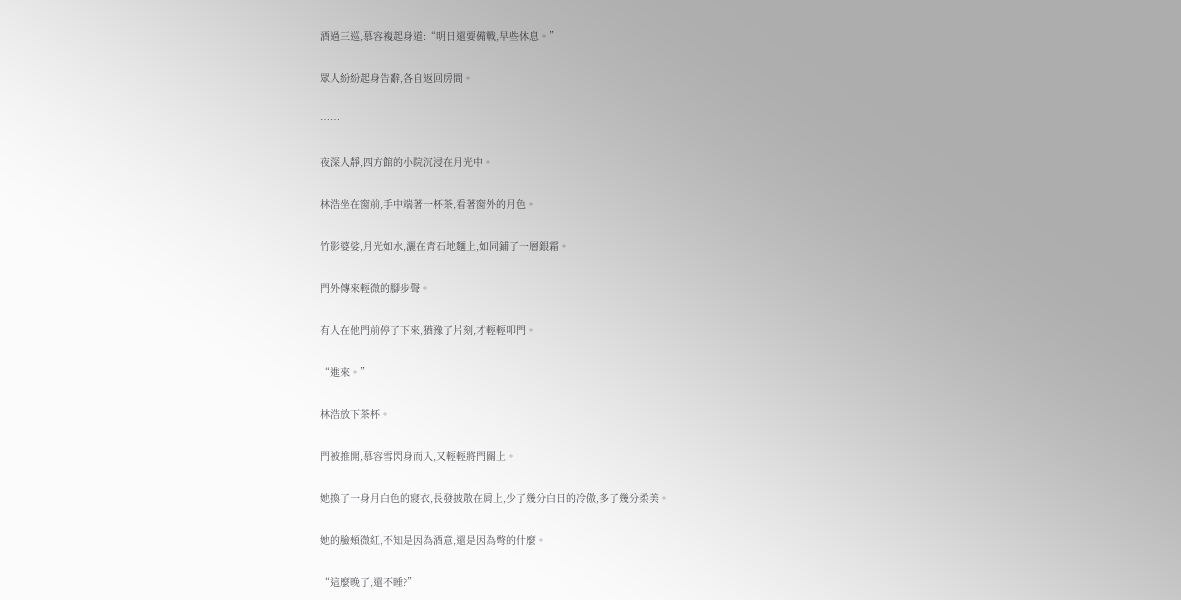酒過三巡,慕容複起身道:“明日還要備戰,早些休息。”

眾人紛紛起身告辭,各自返回房間。

……

夜深人靜,四方館的小院沉浸在月光中。

林浩坐在窗前,手中端著一杯茶,看著窗外的月色。

竹影婆娑,月光如水,灑在青石地麵上,如同鋪了一層銀霜。

門外傳來輕微的腳步聲。

有人在他門前停了下來,猶豫了片刻,才輕輕叩門。

“進來。”

林浩放下茶杯。

門被推開,慕容雪閃身而入,又輕輕將門關上。

她換了一身月白色的寢衣,長發披散在肩上,少了幾分白日的冷傲,多了幾分柔美。

她的臉頰微紅,不知是因為酒意,還是因為彆的什麼。

“這麼晚了,還不睡?”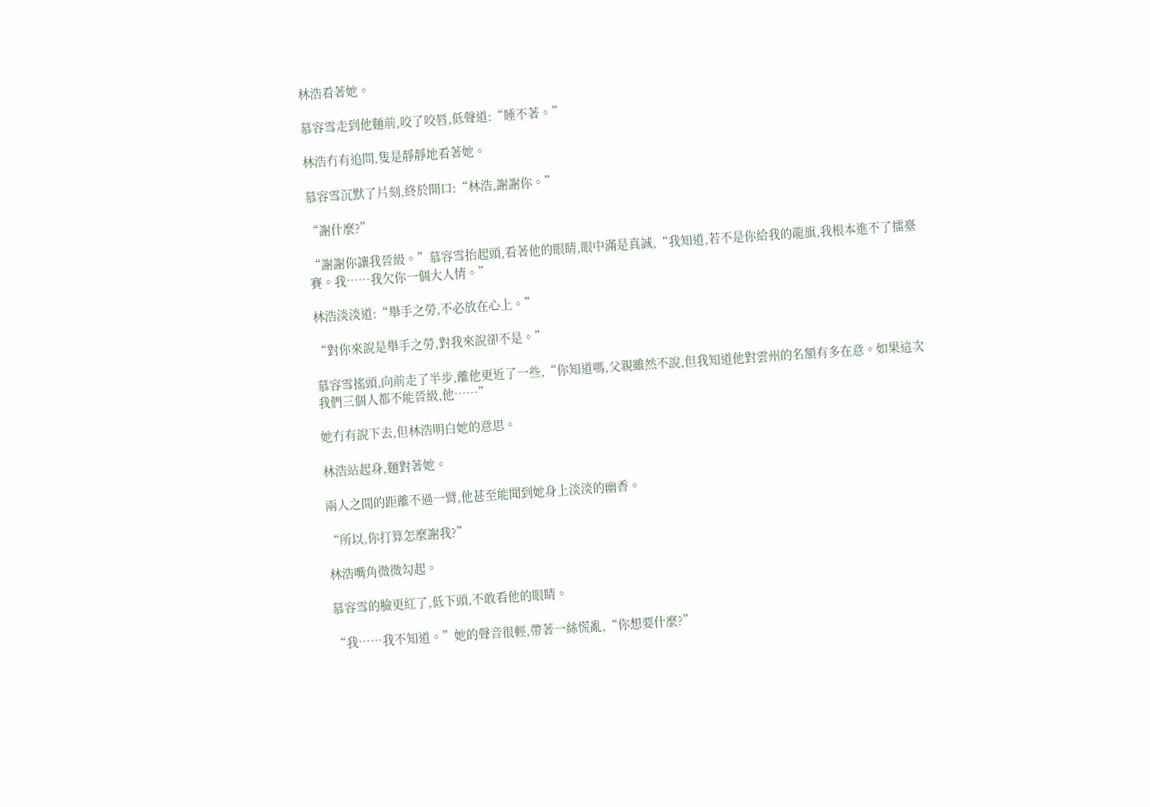林浩看著她。

慕容雪走到他麵前,咬了咬唇,低聲道:“睡不著。”

林浩冇有追問,隻是靜靜地看著她。

慕容雪沉默了片刻,終於開口:“林浩,謝謝你。”

“謝什麼?”

“謝謝你讓我晉級。”慕容雪抬起頭,看著他的眼睛,眼中滿是真誠,“我知道,若不是你給我的龍旗,我根本進不了擂臺賽。我……我欠你一個大人情。”

林浩淡淡道:“舉手之勞,不必放在心上。”

“對你來說是舉手之勞,對我來說卻不是。”

慕容雪搖頭,向前走了半步,離他更近了一些,“你知道嗎,父親雖然不說,但我知道他對雲州的名額有多在意。如果這次我們三個人都不能晉級,他……”

她冇有說下去,但林浩明白她的意思。

林浩站起身,麵對著她。

兩人之間的距離不過一臂,他甚至能聞到她身上淡淡的幽香。

“所以,你打算怎麼謝我?”

林浩嘴角微微勾起。

慕容雪的臉更紅了,低下頭,不敢看他的眼睛。

“我……我不知道。”她的聲音很輕,帶著一絲慌亂,“你想要什麼?”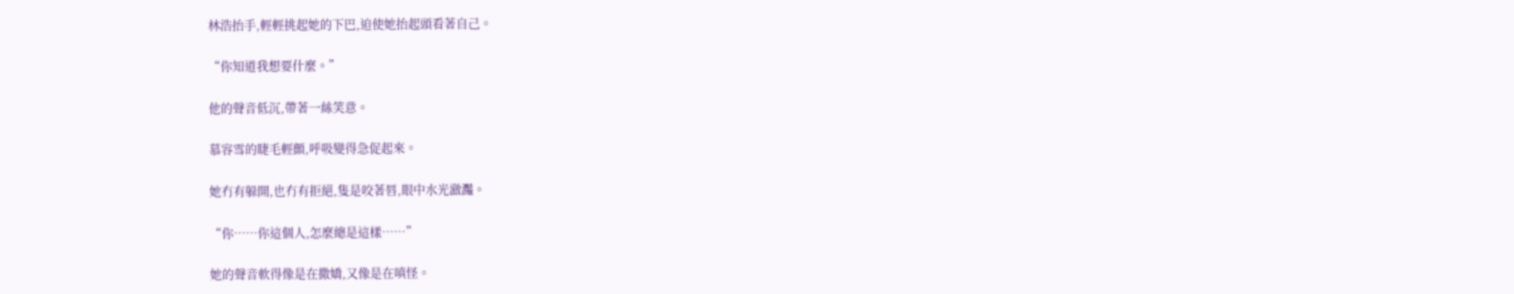林浩抬手,輕輕挑起她的下巴,迫使她抬起頭看著自己。

“你知道我想要什麼。”

他的聲音低沉,帶著一絲笑意。

慕容雪的睫毛輕顫,呼吸變得急促起來。

她冇有躲開,也冇有拒絕,隻是咬著唇,眼中水光瀲灩。

“你……你這個人,怎麼總是這樣……”

她的聲音軟得像是在撒嬌,又像是在嗔怪。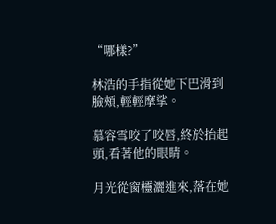“哪樣?”

林浩的手指從她下巴滑到臉頰,輕輕摩挲。

慕容雪咬了咬唇,終於抬起頭,看著他的眼睛。

月光從窗欞灑進來,落在她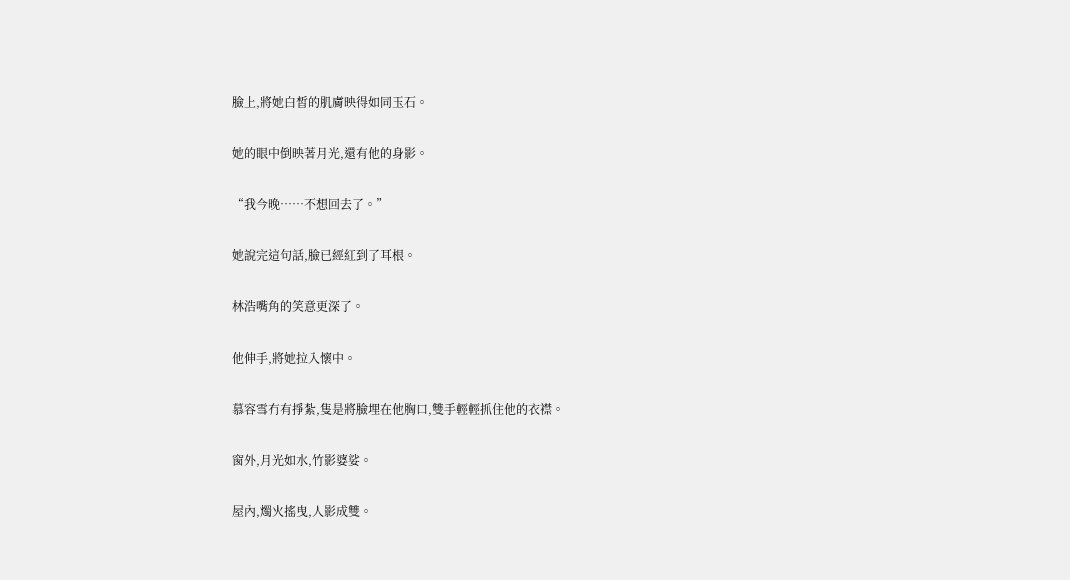臉上,將她白皙的肌膚映得如同玉石。

她的眼中倒映著月光,還有他的身影。

“我今晚……不想回去了。”

她說完這句話,臉已經紅到了耳根。

林浩嘴角的笑意更深了。

他伸手,將她拉入懷中。

慕容雪冇有掙紮,隻是將臉埋在他胸口,雙手輕輕抓住他的衣襟。

窗外,月光如水,竹影婆娑。

屋內,燭火搖曳,人影成雙。